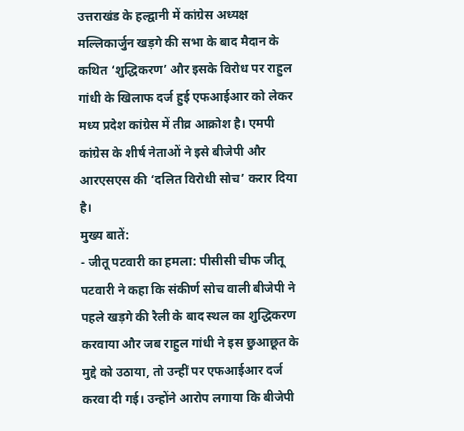उत्तराखंड के हल्द्वानी में कांग्रेस अध्यक्ष मल्लिकार्जुन खड़गे की सभा के बाद मैदान के कथित ‘शुद्धिकरण’ और इसके विरोध पर राहुल गांधी के खिलाफ दर्ज हुई एफआईआर को लेकर मध्य प्रदेश कांग्रेस में तीव्र आक्रोश है। एमपी कांग्रेस के शीर्ष नेताओं ने इसे बीजेपी और आरएसएस की ‘दलित विरोधी सोच’ करार दिया है।
मुख्य बातें:
- जीतू पटवारी का हमला: पीसीसी चीफ जीतू पटवारी ने कहा कि संकीर्ण सोच वाली बीजेपी ने पहले खड़गे की रैली के बाद स्थल का शुद्धिकरण करवाया और जब राहुल गांधी ने इस छुआछूत के मुद्दे को उठाया, तो उन्हीं पर एफआईआर दर्ज करवा दी गई। उन्होंने आरोप लगाया कि बीजेपी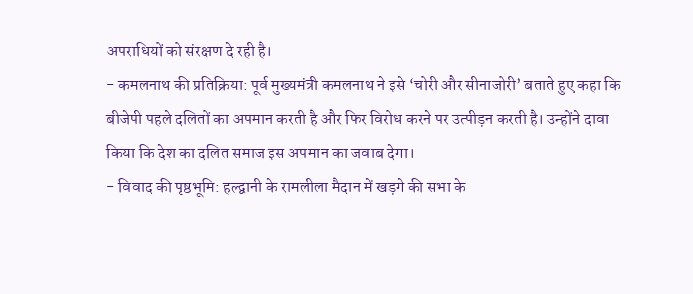अपराधियों को संरक्षण दे रही है।
- कमलनाथ की प्रतिक्रिया: पूर्व मुख्यमंत्री कमलनाथ ने इसे ‘चोरी और सीनाजोरी’ बताते हुए कहा कि बीजेपी पहले दलितों का अपमान करती है और फिर विरोध करने पर उत्पीड़न करती है। उन्होंने दावा किया कि देश का दलित समाज इस अपमान का जवाब देगा।
- विवाद की पृष्ठभूमि: हल्द्वानी के रामलीला मैदान में खड़गे की सभा के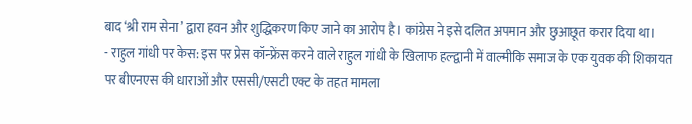बाद ‘श्री राम सेना’ द्वारा हवन और शुद्धिकरण किए जाने का आरोप है। कांग्रेस ने इसे दलित अपमान और छुआछूत करार दिया था।
- राहुल गांधी पर केस: इस पर प्रेस कॉन्फ्रेंस करने वाले राहुल गांधी के खिलाफ हल्द्वानी में वाल्मीकि समाज के एक युवक की शिकायत पर बीएनएस की धाराओं और एससी/एसटी एक्ट के तहत मामला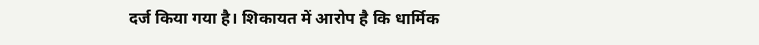दर्ज किया गया है। शिकायत में आरोप है कि धार्मिक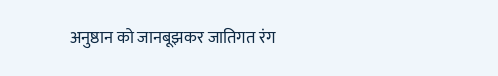अनुष्ठान को जानबूझकर जातिगत रंग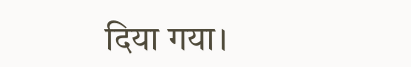दिया गया।